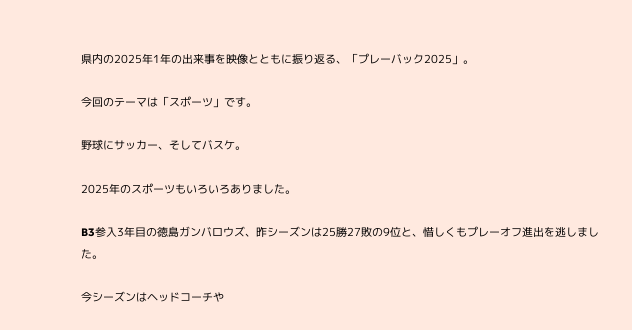県内の2025年1年の出来事を映像とともに振り返る、「プレーバック2025」。

今回のテーマは「スポーツ」です。

野球にサッカー、そしてバスケ。

2025年のスポーツもいろいろありました。

B3参入3年目の徳島ガンバロウズ、昨シーズンは25勝27敗の9位と、惜しくもプレーオフ進出を逃しました。

今シーズンはヘッドコーチや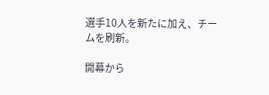選手10人を新たに加え、チームを刷新。

開幕から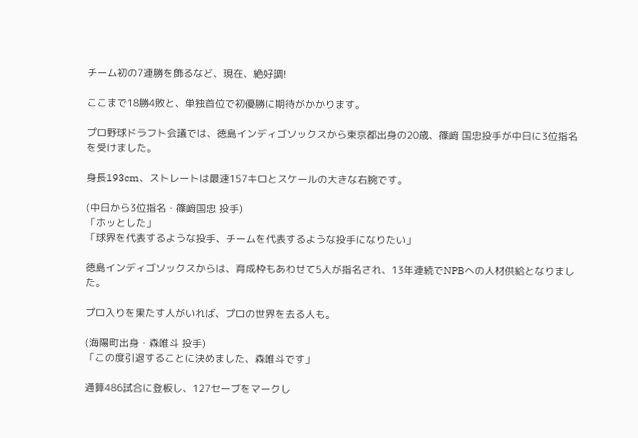チーム初の7連勝を飾るなど、現在、絶好調!

ここまで18勝4敗と、単独首位で初優勝に期待がかかります。

プロ野球ドラフト会議では、徳島インディゴソックスから東京都出身の20歳、篠﨑 国忠投手が中日に3位指名を受けました。

身長193cm、ストレートは最速157キロとスケールの大きな右腕です。

(中日から3位指名・篠﨑国忠 投手)
「ホッとした」
「球界を代表するような投手、チームを代表するような投手になりたい」

徳島インディゴソックスからは、育成枠もあわせて5人が指名され、13年連続でNPBへの人材供給となりました。

プロ入りを果たす人がいれば、プロの世界を去る人も。

(海陽町出身・森唯斗 投手)
「この度引退することに決めました、森唯斗です」

通算486試合に登板し、127セーブをマークし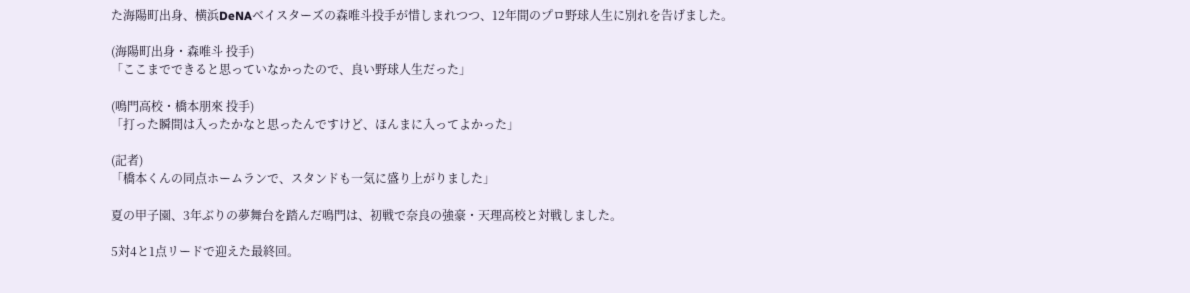た海陽町出身、横浜DeNAベイスターズの森唯斗投手が惜しまれつつ、12年間のプロ野球人生に別れを告げました。

(海陽町出身・森唯斗 投手)
「ここまでできると思っていなかったので、良い野球人生だった」

(鳴門高校・橋本朋來 投手)
「打った瞬間は入ったかなと思ったんですけど、ほんまに入ってよかった」

(記者)
「橋本くんの同点ホームランで、スタンドも一気に盛り上がりました」

夏の甲子園、3年ぶりの夢舞台を踏んだ鳴門は、初戦で奈良の強豪・天理高校と対戦しました。

5対4と1点リードで迎えた最終回。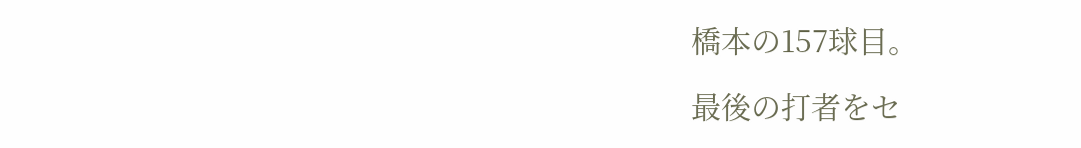橋本の157球目。

最後の打者をセ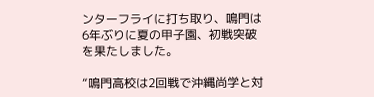ンターフライに打ち取り、鳴門は6年ぶりに夏の甲子園、初戦突破を果たしました。

“鳴門高校は2回戦で沖縄尚学と対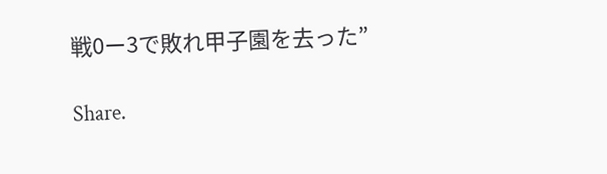戦0ー3で敗れ甲子園を去った”

Share.